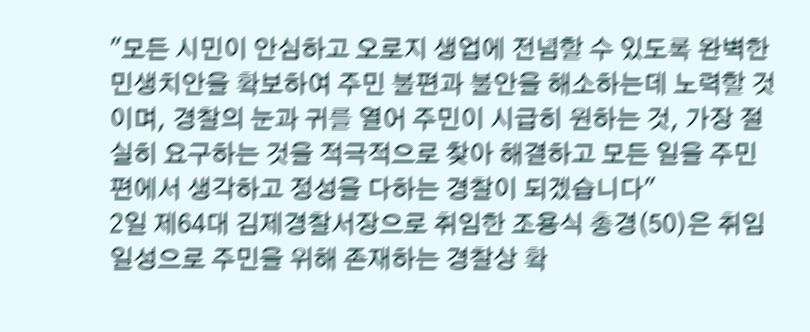"모든 시민이 안심하고 오로지 생업에 전념할 수 있도록 완벽한 민생치안을 확보하여 주민 불편과 불안을 해소하는데 노력할 것이며, 경찰의 눈과 귀를 열어 주민이 시급히 원하는 것, 가장 절실히 요구하는 것을 적극적으로 찾아 해결하고 모든 일을 주민 편에서 생각하고 정성을 다하는 경찰이 되겠습니다"
2일 제64대 김제경찰서장으로 취임한 조용식 총경(50)은 취임 일성으로 주민을 위해 존재하는 경찰상 확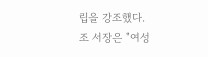립을 강조했다.
조 서장은 "여성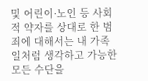및 어린이·노인 등 사회적 약자를 상대로 한 범죄에 대해서는 내 가족 일처럼 생각하고 가능한 모든 수단을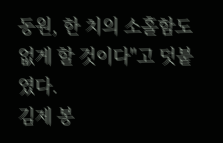동원, 한 치의 소홀함도 없게 할 것이다"고 덧붙였다.
김제 봉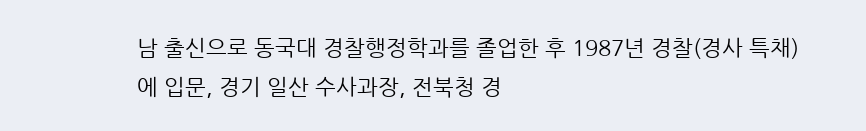남 출신으로 동국대 경찰행정학과를 졸업한 후 1987년 경찰(경사 특채)에 입문, 경기 일산 수사과장, 전북청 경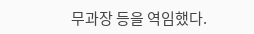무과장 등을 역임했다.